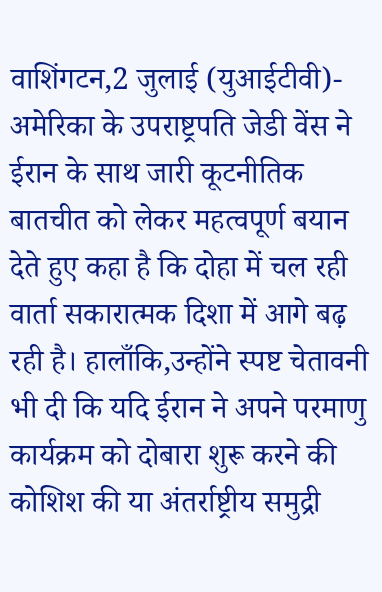वाशिंगटन,2 जुलाई (युआईटीवी)- अमेरिका के उपराष्ट्रपति जेडी वेंस ने ईरान के साथ जारी कूटनीतिक बातचीत को लेकर महत्वपूर्ण बयान देते हुए कहा है कि दोहा में चल रही वार्ता सकारात्मक दिशा में आगे बढ़ रही है। हालाँकि,उन्होंने स्पष्ट चेतावनी भी दी कि यदि ईरान ने अपने परमाणु कार्यक्रम को दोबारा शुरू करने की कोशिश की या अंतर्राष्ट्रीय समुद्री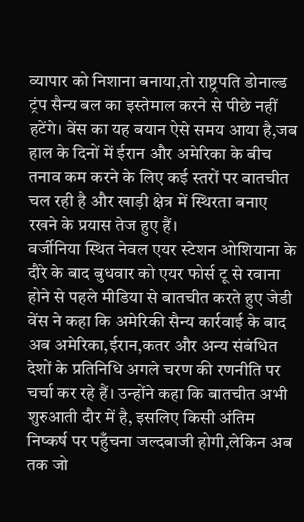व्यापार को निशाना बनाया,तो राष्ट्रपति डोनाल्ड ट्रंप सैन्य बल का इस्तेमाल करने से पीछे नहीं हटेंगे। वेंस का यह बयान ऐसे समय आया है,जब हाल के दिनों में ईरान और अमेरिका के बीच तनाव कम करने के लिए कई स्तरों पर बातचीत चल रही है और खाड़ी क्षेत्र में स्थिरता बनाए रखने के प्रयास तेज हुए हैं।
वर्जीनिया स्थित नेवल एयर स्टेशन ओशियाना के दौरे के बाद बुधवार को एयर फोर्स टू से रवाना होने से पहले मीडिया से बातचीत करते हुए जेडी वेंस ने कहा कि अमेरिकी सैन्य कार्रवाई के बाद अब अमेरिका,ईरान,कतर और अन्य संबंधित देशों के प्रतिनिधि अगले चरण की रणनीति पर चर्चा कर रहे हैं। उन्होंने कहा कि बातचीत अभी शुरुआती दौर में है, इसलिए किसी अंतिम निष्कर्ष पर पहुँचना जल्दबाजी होगी,लेकिन अब तक जो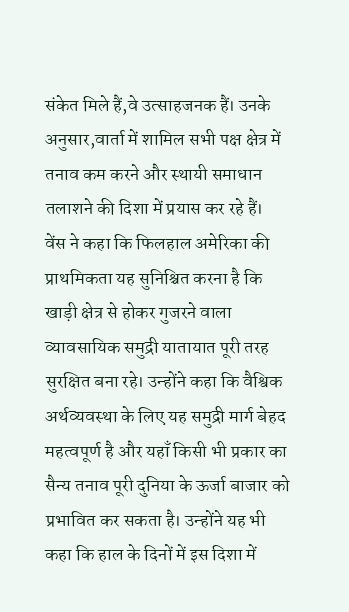संकेत मिले हैं,वे उत्साहजनक हैं। उनके अनुसार,वार्ता में शामिल सभी पक्ष क्षेत्र में तनाव कम करने और स्थायी समाधान तलाशने की दिशा में प्रयास कर रहे हैं।
वेंस ने कहा कि फिलहाल अमेरिका की प्राथमिकता यह सुनिश्चित करना है कि खाड़ी क्षेत्र से होकर गुजरने वाला व्यावसायिक समुद्री यातायात पूरी तरह सुरक्षित बना रहे। उन्होंने कहा कि वैश्विक अर्थव्यवस्था के लिए यह समुद्री मार्ग बेहद महत्वपूर्ण है और यहाँ किसी भी प्रकार का सैन्य तनाव पूरी दुनिया के ऊर्जा बाजार को प्रभावित कर सकता है। उन्होंने यह भी कहा कि हाल के दिनों में इस दिशा में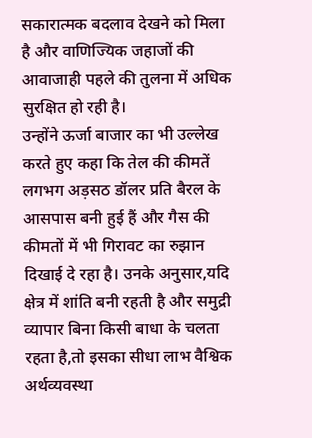सकारात्मक बदलाव देखने को मिला है और वाणिज्यिक जहाजों की आवाजाही पहले की तुलना में अधिक सुरक्षित हो रही है।
उन्होंने ऊर्जा बाजार का भी उल्लेख करते हुए कहा कि तेल की कीमतें लगभग अड़सठ डॉलर प्रति बैरल के आसपास बनी हुई हैं और गैस की कीमतों में भी गिरावट का रुझान दिखाई दे रहा है। उनके अनुसार,यदि क्षेत्र में शांति बनी रहती है और समुद्री व्यापार बिना किसी बाधा के चलता रहता है,तो इसका सीधा लाभ वैश्विक अर्थव्यवस्था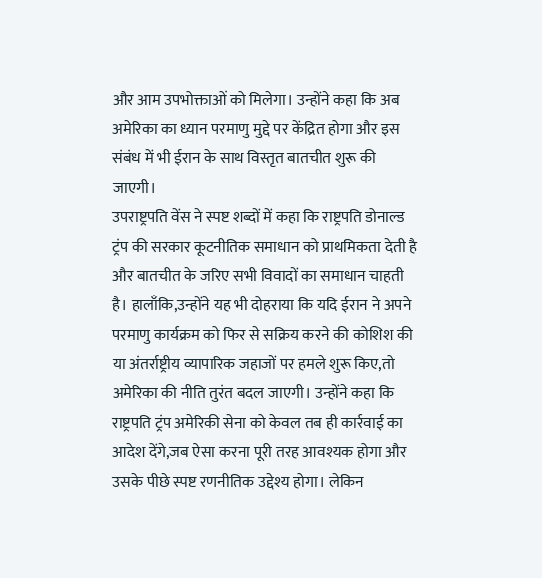और आम उपभोक्ताओं को मिलेगा। उन्होंने कहा कि अब अमेरिका का ध्यान परमाणु मुद्दे पर केंद्रित होगा और इस संबंध में भी ईरान के साथ विस्तृत बातचीत शुरू की जाएगी।
उपराष्ट्रपति वेंस ने स्पष्ट शब्दों में कहा कि राष्ट्रपति डोनाल्ड ट्रंप की सरकार कूटनीतिक समाधान को प्राथमिकता देती है और बातचीत के जरिए सभी विवादों का समाधान चाहती है। हालाँकि,उन्होंने यह भी दोहराया कि यदि ईरान ने अपने परमाणु कार्यक्रम को फिर से सक्रिय करने की कोशिश की या अंतर्राष्ट्रीय व्यापारिक जहाजों पर हमले शुरू किए,तो अमेरिका की नीति तुरंत बदल जाएगी। उन्होंने कहा कि राष्ट्रपति ट्रंप अमेरिकी सेना को केवल तब ही कार्रवाई का आदेश देंगे,जब ऐसा करना पूरी तरह आवश्यक होगा और उसके पीछे स्पष्ट रणनीतिक उद्देश्य होगा। लेकिन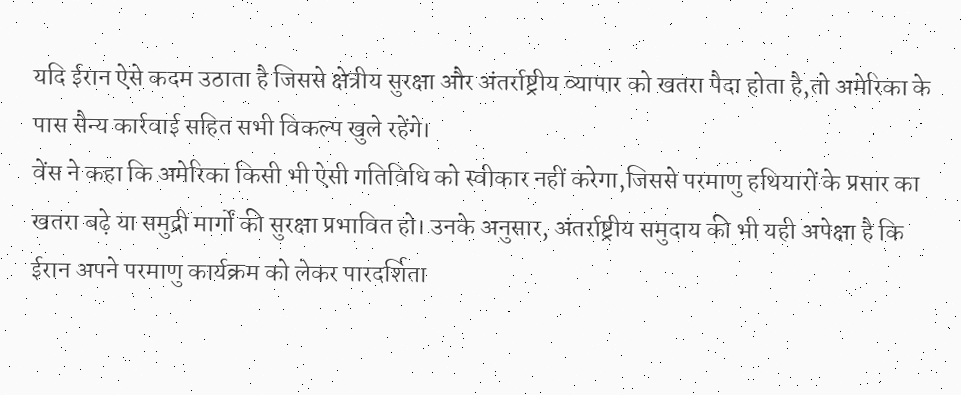यदि ईरान ऐसे कदम उठाता है जिससे क्षेत्रीय सुरक्षा और अंतर्राष्ट्रीय व्यापार को खतरा पैदा होता है,तो अमेरिका के पास सैन्य कार्रवाई सहित सभी विकल्प खुले रहेंगे।
वेंस ने कहा कि अमेरिका किसी भी ऐसी गतिविधि को स्वीकार नहीं करेगा,जिससे परमाणु हथियारों के प्रसार का खतरा बढ़े या समुद्री मार्गों की सुरक्षा प्रभावित हो। उनके अनुसार, अंतर्राष्ट्रीय समुदाय की भी यही अपेक्षा है कि ईरान अपने परमाणु कार्यक्रम को लेकर पारदर्शिता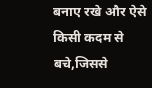बनाए रखे और ऐसे किसी कदम से बचे,जिससे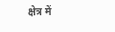क्षेत्र में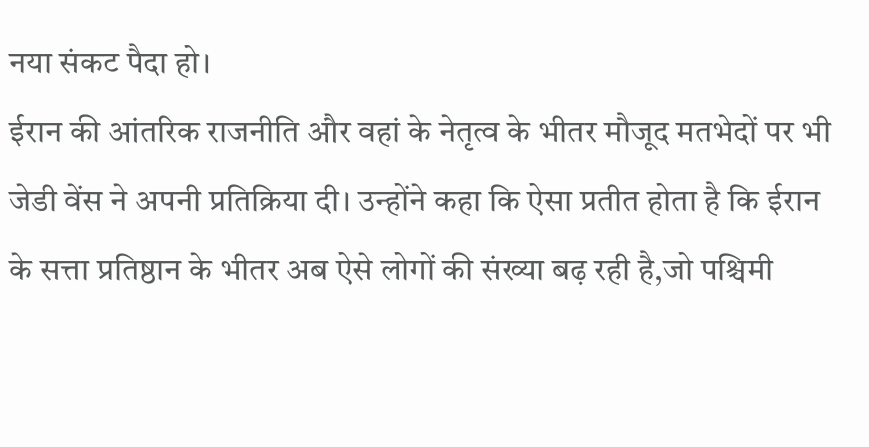नया संकट पैदा हो।
ईरान की आंतरिक राजनीति और वहां के नेतृत्व के भीतर मौजूद मतभेदों पर भी जेडी वेंस ने अपनी प्रतिक्रिया दी। उन्होंने कहा कि ऐसा प्रतीत होता है कि ईरान के सत्ता प्रतिष्ठान के भीतर अब ऐसे लोगों की संख्या बढ़ रही है,जो पश्चिमी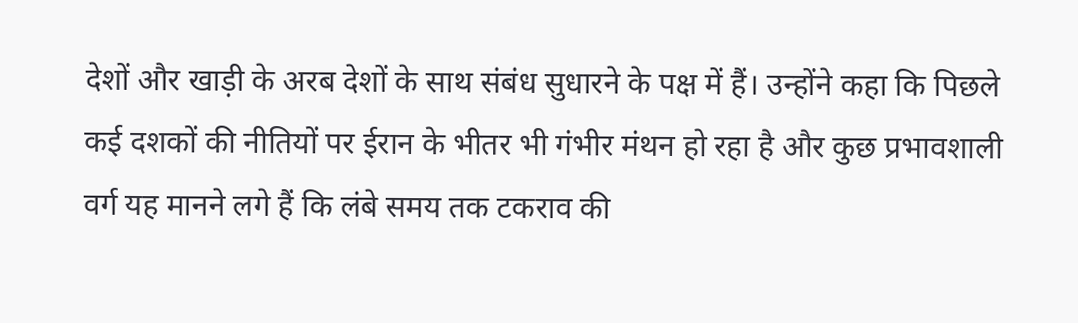देशों और खाड़ी के अरब देशों के साथ संबंध सुधारने के पक्ष में हैं। उन्होंने कहा कि पिछले कई दशकों की नीतियों पर ईरान के भीतर भी गंभीर मंथन हो रहा है और कुछ प्रभावशाली वर्ग यह मानने लगे हैं कि लंबे समय तक टकराव की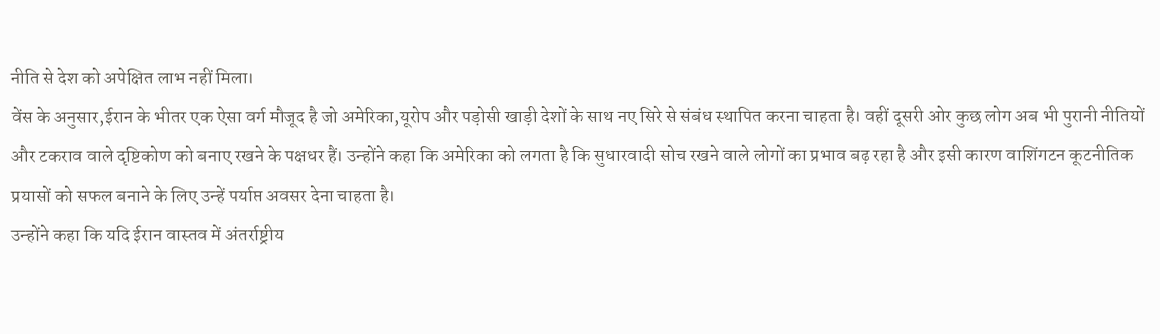नीति से देश को अपेक्षित लाभ नहीं मिला।
वेंस के अनुसार,ईरान के भीतर एक ऐसा वर्ग मौजूद है जो अमेरिका,यूरोप और पड़ोसी खाड़ी देशों के साथ नए सिरे से संबंध स्थापित करना चाहता है। वहीं दूसरी ओर कुछ लोग अब भी पुरानी नीतियों और टकराव वाले दृष्टिकोण को बनाए रखने के पक्षधर हैं। उन्होंने कहा कि अमेरिका को लगता है कि सुधारवादी सोच रखने वाले लोगों का प्रभाव बढ़ रहा है और इसी कारण वाशिंगटन कूटनीतिक प्रयासों को सफल बनाने के लिए उन्हें पर्याप्त अवसर देना चाहता है।
उन्होंने कहा कि यदि ईरान वास्तव में अंतर्राष्ट्रीय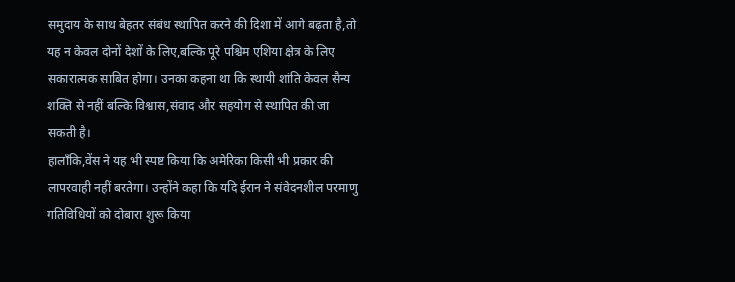समुदाय के साथ बेहतर संबंध स्थापित करने की दिशा में आगे बढ़ता है,तो यह न केवल दोनों देशों के लिए,बल्कि पूरे पश्चिम एशिया क्षेत्र के लिए सकारात्मक साबित होगा। उनका कहना था कि स्थायी शांति केवल सैन्य शक्ति से नहीं बल्कि विश्वास,संवाद और सहयोग से स्थापित की जा सकती है।
हालाँकि,वेंस ने यह भी स्पष्ट किया कि अमेरिका किसी भी प्रकार की लापरवाही नहीं बरतेगा। उन्होंने कहा कि यदि ईरान ने संवेदनशील परमाणु गतिविधियों को दोबारा शुरू किया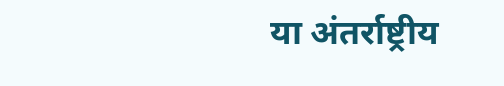या अंतर्राष्ट्रीय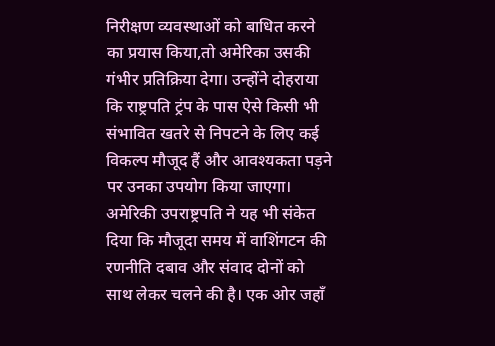निरीक्षण व्यवस्थाओं को बाधित करने का प्रयास किया,तो अमेरिका उसकी गंभीर प्रतिक्रिया देगा। उन्होंने दोहराया कि राष्ट्रपति ट्रंप के पास ऐसे किसी भी संभावित खतरे से निपटने के लिए कई विकल्प मौजूद हैं और आवश्यकता पड़ने पर उनका उपयोग किया जाएगा।
अमेरिकी उपराष्ट्रपति ने यह भी संकेत दिया कि मौजूदा समय में वाशिंगटन की रणनीति दबाव और संवाद दोनों को साथ लेकर चलने की है। एक ओर जहाँ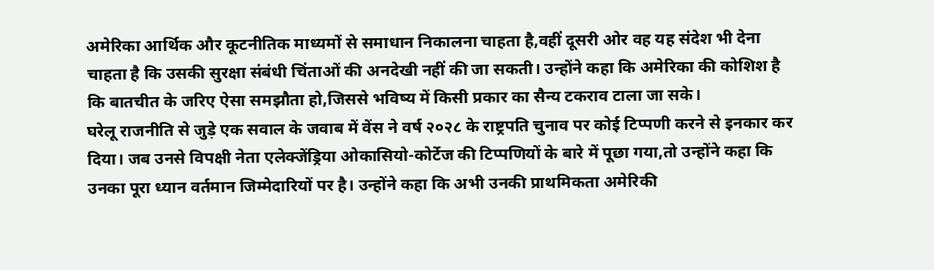अमेरिका आर्थिक और कूटनीतिक माध्यमों से समाधान निकालना चाहता है,वहीं दूसरी ओर वह यह संदेश भी देना चाहता है कि उसकी सुरक्षा संबंधी चिंताओं की अनदेखी नहीं की जा सकती। उन्होंने कहा कि अमेरिका की कोशिश है कि बातचीत के जरिए ऐसा समझौता हो,जिससे भविष्य में किसी प्रकार का सैन्य टकराव टाला जा सके।
घरेलू राजनीति से जुड़े एक सवाल के जवाब में वेंस ने वर्ष २०२८ के राष्ट्रपति चुनाव पर कोई टिप्पणी करने से इनकार कर दिया। जब उनसे विपक्षी नेता एलेक्जेंड्रिया ओकासियो-कोर्टेज की टिप्पणियों के बारे में पूछा गया,तो उन्होंने कहा कि उनका पूरा ध्यान वर्तमान जिम्मेदारियों पर है। उन्होंने कहा कि अभी उनकी प्राथमिकता अमेरिकी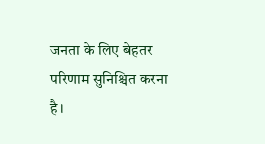जनता के लिए बेहतर परिणाम सुनिश्चित करना है।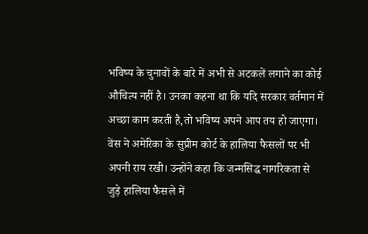भविष्य के चुनावों के बारे में अभी से अटकलें लगाने का कोई औचित्य नहीं है। उनका कहना था कि यदि सरकार वर्तमान में अच्छा काम करती है,तो भविष्य अपने आप तय हो जाएगा।
वेंस ने अमेरिका के सुप्रीम कोर्ट के हालिया फैसलों पर भी अपनी राय रखी। उन्होंने कहा कि जन्मसिद्ध नागरिकता से जुड़े हालिया फैसले में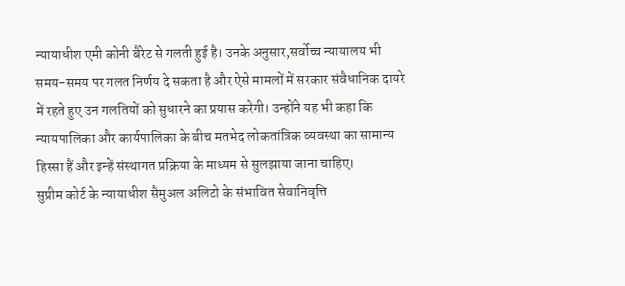न्यायाधीश एमी कोनी बैरेट से गलती हुई है। उनके अनुसार,सर्वोच्च न्यायालय भी समय-समय पर गलत निर्णय दे सकता है और ऐसे मामलों में सरकार संवैधानिक दायरे में रहते हुए उन गलतियों को सुधारने का प्रयास करेगी। उन्होंने यह भी कहा कि न्यायपालिका और कार्यपालिका के बीच मतभेद लोकतांत्रिक व्यवस्था का सामान्य हिस्सा हैं और इन्हें संस्थागत प्रक्रिया के माध्यम से सुलझाया जाना चाहिए।
सुप्रीम कोर्ट के न्यायाधीश सैमुअल अलिटो के संभावित सेवानिवृत्ति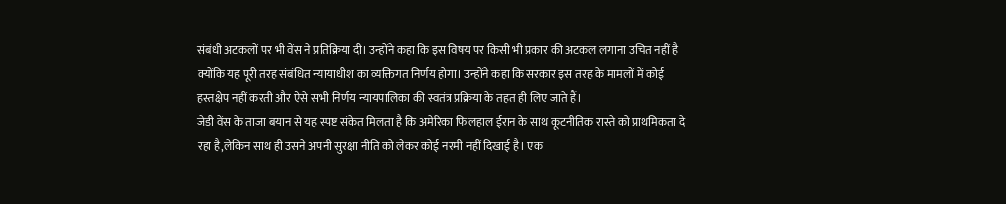संबंधी अटकलों पर भी वेंस ने प्रतिक्रिया दी। उन्होंने कहा कि इस विषय पर किसी भी प्रकार की अटकल लगाना उचित नहीं है क्योंकि यह पूरी तरह संबंधित न्यायाधीश का व्यक्तिगत निर्णय होगा। उन्होंने कहा कि सरकार इस तरह के मामलों में कोई हस्तक्षेप नहीं करती और ऐसे सभी निर्णय न्यायपालिका की स्वतंत्र प्रक्रिया के तहत ही लिए जाते हैं।
जेडी वेंस के ताजा बयान से यह स्पष्ट संकेत मिलता है कि अमेरिका फिलहाल ईरान के साथ कूटनीतिक रास्ते को प्राथमिकता दे रहा है,लेकिन साथ ही उसने अपनी सुरक्षा नीति को लेकर कोई नरमी नहीं दिखाई है। एक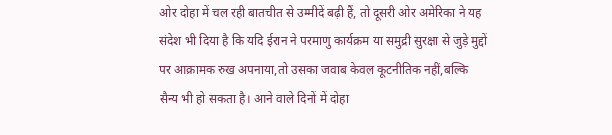ओर दोहा में चल रही बातचीत से उम्मीदें बढ़ी हैं, तो दूसरी ओर अमेरिका ने यह संदेश भी दिया है कि यदि ईरान ने परमाणु कार्यक्रम या समुद्री सुरक्षा से जुड़े मुद्दों पर आक्रामक रुख अपनाया,तो उसका जवाब केवल कूटनीतिक नहीं,बल्कि सैन्य भी हो सकता है। आने वाले दिनों में दोहा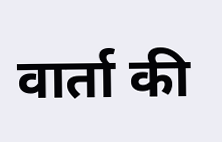वार्ता की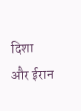दिशा और ईरान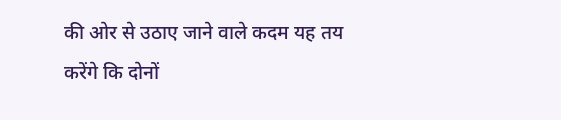की ओर से उठाए जाने वाले कदम यह तय करेंगे कि दोनों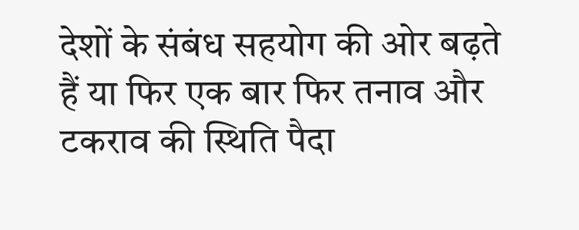देशों के संबंध सहयोग की ओर बढ़ते हैं या फिर एक बार फिर तनाव और टकराव की स्थिति पैदा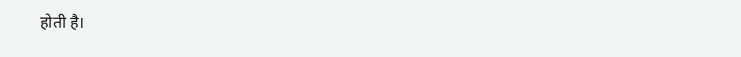होती है।